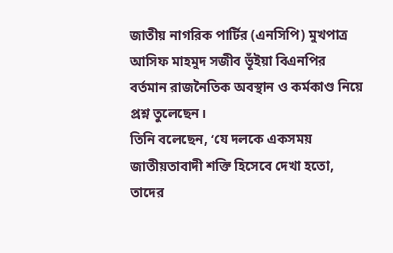জাতীয় নাগরিক পার্টির (এনসিপি) মুখপাত্র আসিফ মাহমুদ সজীব ভূঁইয়া বিএনপির বর্তমান রাজনৈতিক অবস্থান ও কর্মকাণ্ড নিয়ে প্রশ্ন তুলেছেন।
তিনি বলেছেন, ‘যে দলকে একসময় জাতীয়তাবাদী শক্তি হিসেবে দেখা হতো, তাদের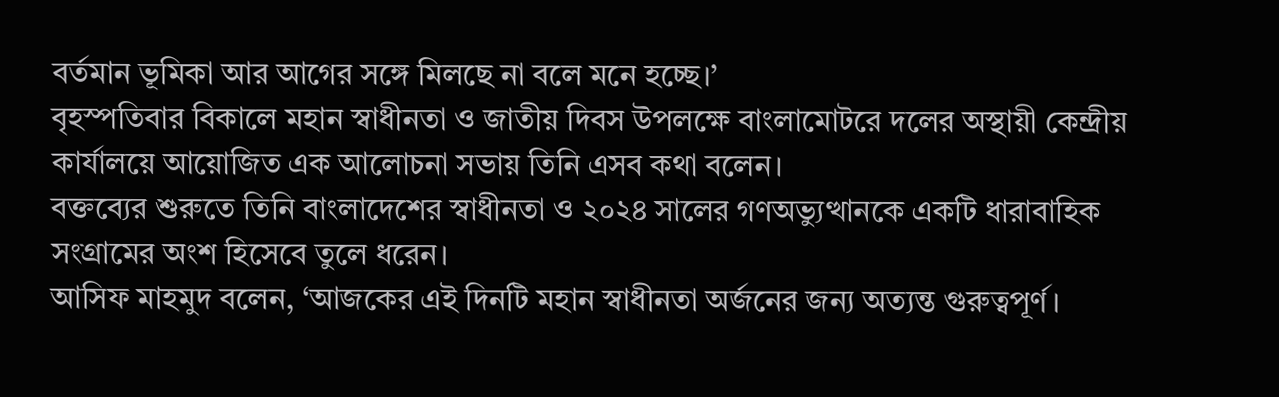বর্তমান ভূমিকা আর আগের সঙ্গে মিলছে না বলে মনে হচ্ছে।’
বৃহস্পতিবার বিকালে মহান স্বাধীনতা ও জাতীয় দিবস উপলক্ষে বাংলামোটরে দলের অস্থায়ী কেন্দ্রীয় কার্যালয়ে আয়োজিত এক আলোচনা সভায় তিনি এসব কথা বলেন।
বক্তব্যের শুরুতে তিনি বাংলাদেশের স্বাধীনতা ও ২০২৪ সালের গণঅভ্যুত্থানকে একটি ধারাবাহিক সংগ্রামের অংশ হিসেবে তুলে ধরেন।
আসিফ মাহমুদ বলেন, ‘আজকের এই দিনটি মহান স্বাধীনতা অর্জনের জন্য অত্যন্ত গুরুত্বপূর্ণ।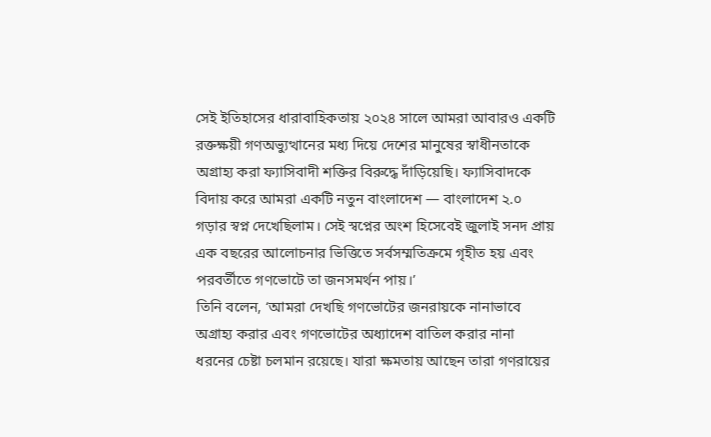সেই ইতিহাসের ধারাবাহিকতায় ২০২৪ সালে আমরা আবারও একটি রক্তক্ষয়ী গণঅভ্যুত্থানের মধ্য দিয়ে দেশের মানুষের স্বাধীনতাকে অগ্রাহ্য করা ফ্যাসিবাদী শক্তির বিরুদ্ধে দাঁড়িয়েছি। ফ্যাসিবাদকে বিদায় করে আমরা একটি নতুন বাংলাদেশ — বাংলাদেশ ২.০ গড়ার স্বপ্ন দেখেছিলাম। সেই স্বপ্নের অংশ হিসেবেই জুলাই সনদ প্রায় এক বছরের আলোচনার ভিত্তিতে সর্বসম্মতিক্রমে গৃহীত হয় এবং পরবর্তীতে গণভোটে তা জনসমর্থন পায়।’
তিনি বলেন, ‘আমরা দেখছি গণভোটের জনরায়কে নানাভাবে অগ্রাহ্য করার এবং গণভোটের অধ্যাদেশ বাতিল করার নানা ধরনের চেষ্টা চলমান রয়েছে। যারা ক্ষমতায় আছেন তারা গণরায়ের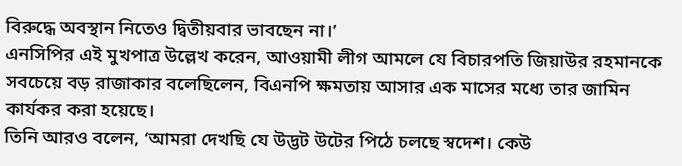বিরুদ্ধে অবস্থান নিতেও দ্বিতীয়বার ভাবছেন না।’
এনসিপির এই মুখপাত্র উল্লেখ করেন, আওয়ামী লীগ আমলে যে বিচারপতি জিয়াউর রহমানকে সবচেয়ে বড় রাজাকার বলেছিলেন, বিএনপি ক্ষমতায় আসার এক মাসের মধ্যে তার জামিন কার্যকর করা হয়েছে।
তিনি আরও বলেন, ‘আমরা দেখছি যে উদ্ভট উটের পিঠে চলছে স্বদেশ। কেউ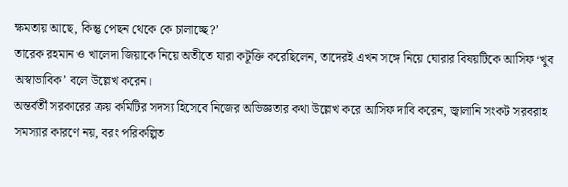ক্ষমতায় আছে, কিন্তু পেছন থেকে কে চালাচ্ছে?’
তারেক রহমান ও খালেদা জিয়াকে নিয়ে অতীতে যারা কটূক্তি করেছিলেন, তাদেরই এখন সঙ্গে নিয়ে ঘোরার বিষয়টিকে আসিফ ‘খুব অস্বাভাবিক’ বলে উল্লেখ করেন।
অন্তর্বর্তী সরকারের ক্রয় কমিটির সদস্য হিসেবে নিজের অভিজ্ঞতার কথা উল্লেখ করে আসিফ দাবি করেন, জ্বালানি সংকট সরবরাহ সমস্যার কারণে নয়, বরং পরিকল্পিত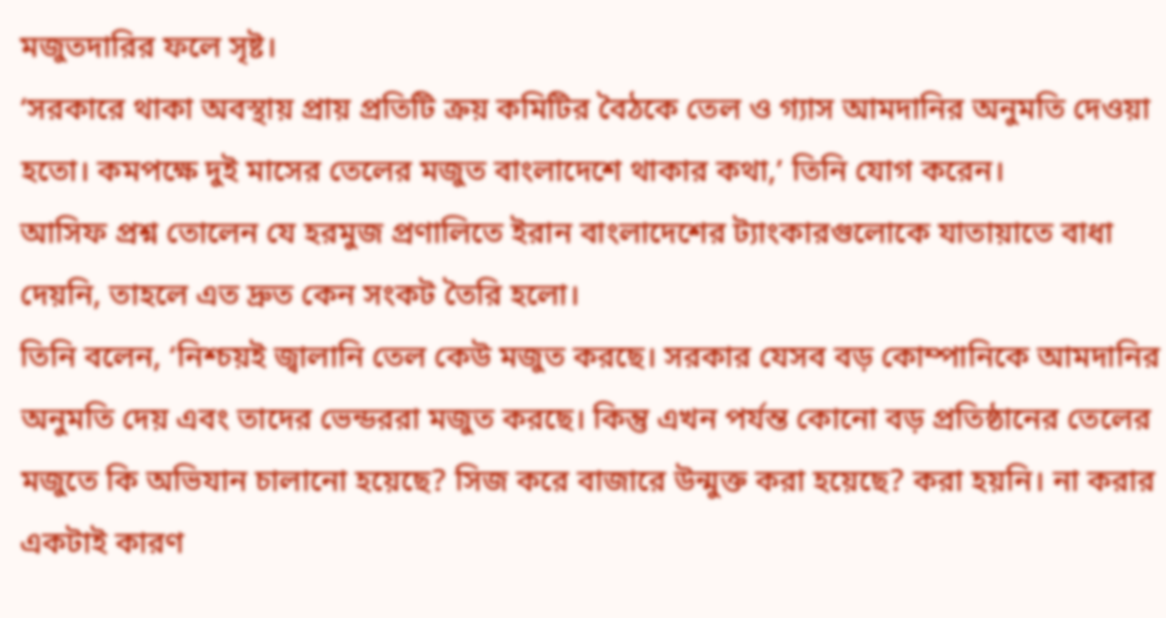মজুতদারির ফলে সৃষ্ট।
‘সরকারে থাকা অবস্থায় প্রায় প্রতিটি ক্রয় কমিটির বৈঠকে তেল ও গ্যাস আমদানির অনুমতি দেওয়া হতো। কমপক্ষে দুই মাসের তেলের মজুত বাংলাদেশে থাকার কথা,’ তিনি যোগ করেন।
আসিফ প্রশ্ন তোলেন যে হরমুজ প্রণালিতে ইরান বাংলাদেশের ট্যাংকারগুলোকে যাতায়াতে বাধা দেয়নি, তাহলে এত দ্রুত কেন সংকট তৈরি হলো।
তিনি বলেন, ‘নিশ্চয়ই জ্বালানি তেল কেউ মজুত করছে। সরকার যেসব বড় কোম্পানিকে আমদানির অনুমতি দেয় এবং তাদের ভেন্ডররা মজুত করছে। কিন্তু এখন পর্যন্ত কোনো বড় প্রতিষ্ঠানের তেলের মজুতে কি অভিযান চালানো হয়েছে? সিজ করে বাজারে উন্মুক্ত করা হয়েছে? করা হয়নি। না করার একটাই কারণ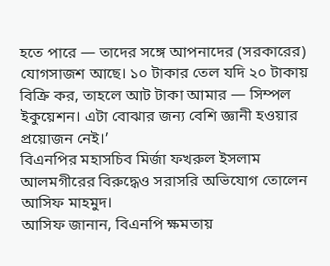হতে পারে — তাদের সঙ্গে আপনাদের (সরকারের) যোগসাজশ আছে। ১০ টাকার তেল যদি ২০ টাকায় বিক্রি কর, তাহলে আট টাকা আমার — সিম্পল ইকুয়েশন। এটা বোঝার জন্য বেশি জ্ঞানী হওয়ার প্রয়োজন নেই।’
বিএনপির মহাসচিব মির্জা ফখরুল ইসলাম আলমগীরের বিরুদ্ধেও সরাসরি অভিযোগ তোলেন আসিফ মাহমুদ।
আসিফ জানান, বিএনপি ক্ষমতায়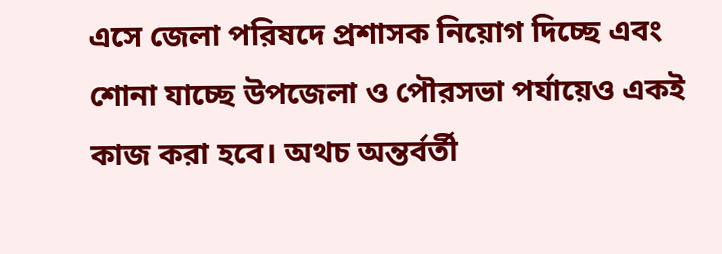এসে জেলা পরিষদে প্রশাসক নিয়োগ দিচ্ছে এবং শোনা যাচ্ছে উপজেলা ও পৌরসভা পর্যায়েও একই কাজ করা হবে। অথচ অন্তর্বর্তী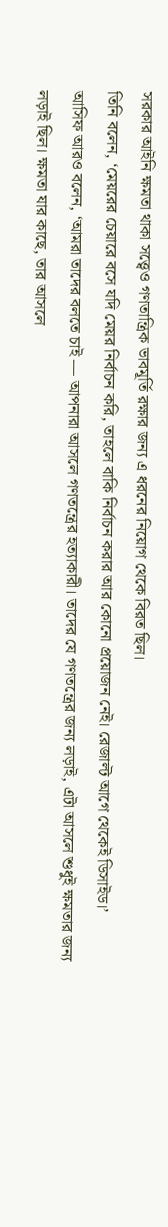সরকার আইনি ক্ষমতা থাকা সত্ত্বেও গণতান্ত্রিক ভাবমূর্তি রক্ষার জন্য এ ধরনের নিয়োগ থেকে বিরত ছিল।
তিনি বলেন, ‘মেয়রের চেয়ারে বসে যদি মেয়র নির্বাচন করি, তাহলে বাকি নির্বাচন করার আর কোনো প্রয়োজন নেই। রেজাল্ট আগে থেকেই ডিসাইড।’
আসিফ আরও বলেন, ‘আমরা তাদের বলতে চাই — আপনারা আসলে গণতন্ত্রের হত্যাকারী। তাদের যে গণতন্ত্রের জন্য লড়াই, এটা আসলে শুধুই ক্ষমতার জন্য লড়াই ছিল। ক্ষমতা যার কাছে, তার আসলে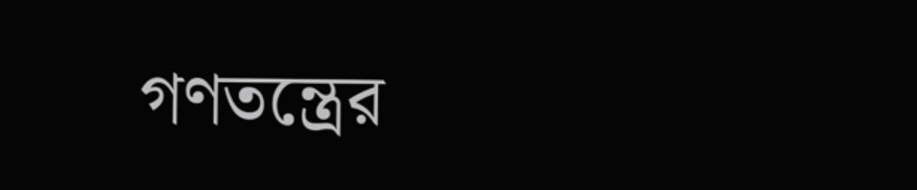গণতন্ত্রের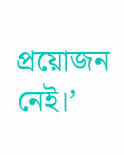প্রয়োজন নেই।’